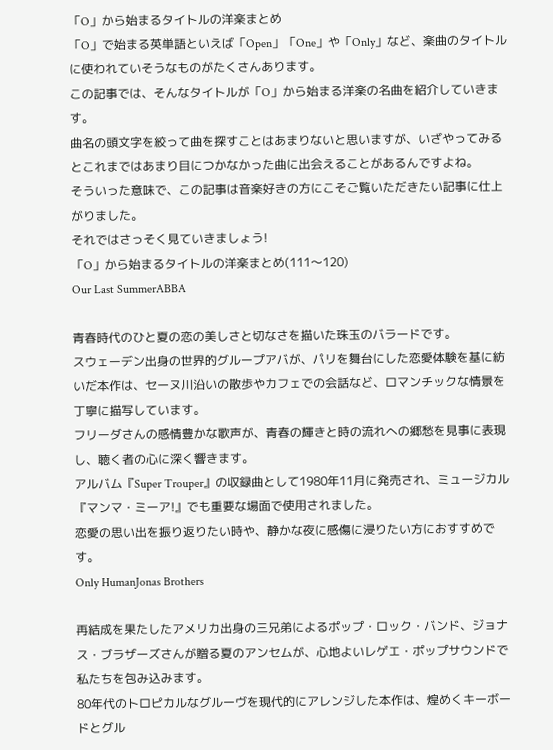「O」から始まるタイトルの洋楽まとめ
「O」で始まる英単語といえば「Open」「One」や「Only」など、楽曲のタイトルに使われていそうなものがたくさんあります。
この記事では、そんなタイトルが「O」から始まる洋楽の名曲を紹介していきます。
曲名の頭文字を絞って曲を探すことはあまりないと思いますが、いざやってみるとこれまではあまり目につかなかった曲に出会えることがあるんですよね。
そういった意味で、この記事は音楽好きの方にこそご覧いただきたい記事に仕上がりました。
それではさっそく見ていきましょう!
「O」から始まるタイトルの洋楽まとめ(111〜120)
Our Last SummerABBA

青春時代のひと夏の恋の美しさと切なさを描いた珠玉のバラードです。
スウェーデン出身の世界的グループアバが、パリを舞台にした恋愛体験を基に紡いだ本作は、セーヌ川沿いの散歩やカフェでの会話など、ロマンチックな情景を丁寧に描写しています。
フリーダさんの感情豊かな歌声が、青春の輝きと時の流れへの郷愁を見事に表現し、聴く者の心に深く響きます。
アルバム『Super Trouper』の収録曲として1980年11月に発売され、ミュージカル『マンマ・ミーア!』でも重要な場面で使用されました。
恋愛の思い出を振り返りたい時や、静かな夜に感傷に浸りたい方におすすめです。
Only HumanJonas Brothers

再結成を果たしたアメリカ出身の三兄弟によるポップ・ロック・バンド、ジョナス・ブラザーズさんが贈る夏のアンセムが、心地よいレゲエ・ポップサウンドで私たちを包み込みます。
80年代のトロピカルなグルーヴを現代的にアレンジした本作は、煌めくキーボードとグル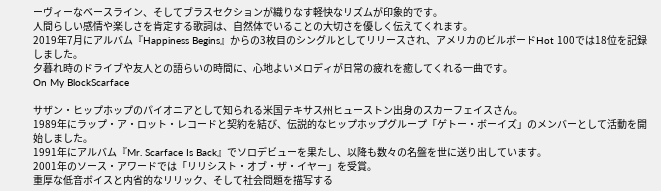ーヴィーなベースライン、そしてブラスセクションが織りなす軽快なリズムが印象的です。
人間らしい感情や楽しさを肯定する歌詞は、自然体でいることの大切さを優しく伝えてくれます。
2019年7月にアルバム『Happiness Begins』からの3枚目のシングルとしてリリースされ、アメリカのビルボードHot 100では18位を記録しました。
夕暮れ時のドライブや友人との語らいの時間に、心地よいメロディが日常の疲れを癒してくれる一曲です。
On My BlockScarface

サザン・ヒップホップのパイオニアとして知られる米国テキサス州ヒューストン出身のスカーフェイスさん。
1989年にラップ・ア・ロット・レコードと契約を結び、伝説的なヒップホップグループ「ゲトー・ボーイズ」のメンバーとして活動を開始しました。
1991年にアルバム『Mr. Scarface Is Back』でソロデビューを果たし、以降も数々の名盤を世に送り出しています。
2001年のソース・アワードでは「リリシスト・オブ・ザ・イヤー」を受賞。
重厚な低音ボイスと内省的なリリック、そして社会問題を描写する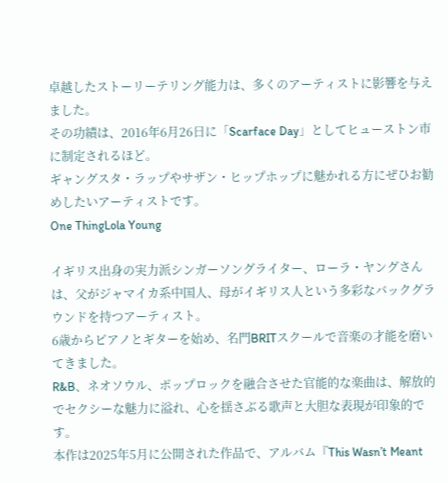卓越したストーリーテリング能力は、多くのアーティストに影響を与えました。
その功績は、2016年6月26日に「Scarface Day」としてヒューストン市に制定されるほど。
ギャングスタ・ラップやサザン・ヒップホップに魅かれる方にぜひお勧めしたいアーティストです。
One ThingLola Young

イギリス出身の実力派シンガーソングライター、ローラ・ヤングさんは、父がジャマイカ系中国人、母がイギリス人という多彩なバックグラウンドを持つアーティスト。
6歳からピアノとギターを始め、名門BRITスクールで音楽の才能を磨いてきました。
R&B、ネオソウル、ポップロックを融合させた官能的な楽曲は、解放的でセクシーな魅力に溢れ、心を揺さぶる歌声と大胆な表現が印象的です。
本作は2025年5月に公開された作品で、アルバム『This Wasn’t Meant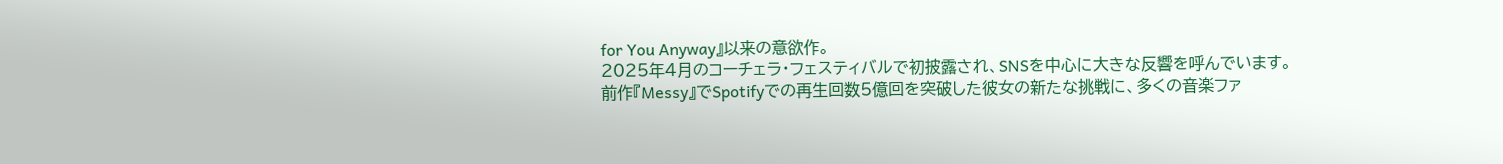for You Anyway』以来の意欲作。
2025年4月のコーチェラ・フェスティバルで初披露され、SNSを中心に大きな反響を呼んでいます。
前作『Messy』でSpotifyでの再生回数5億回を突破した彼女の新たな挑戦に、多くの音楽ファ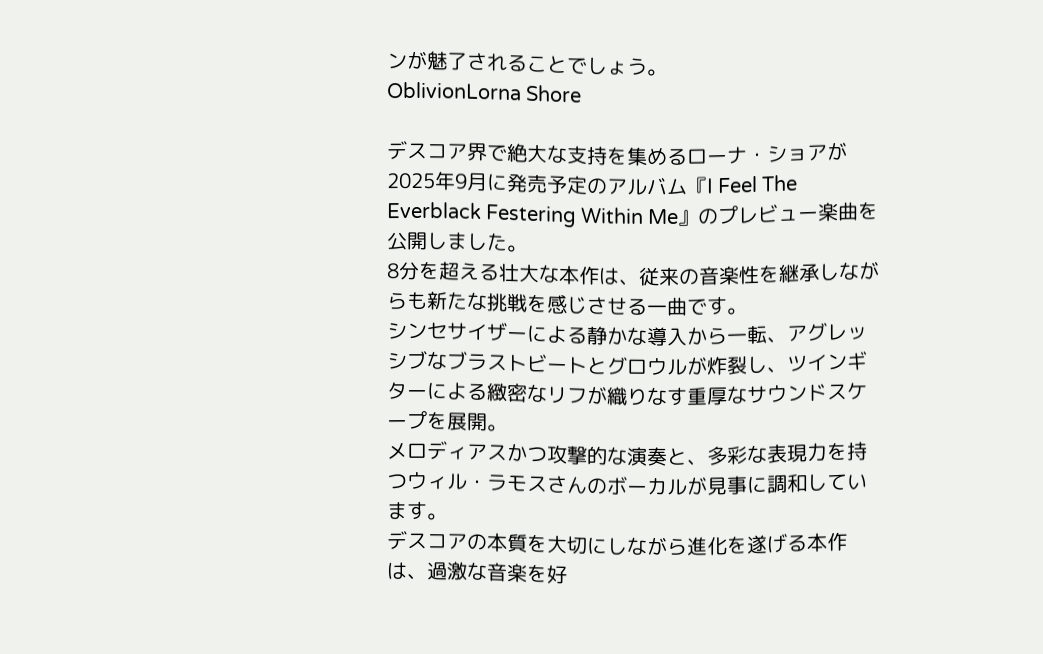ンが魅了されることでしょう。
OblivionLorna Shore

デスコア界で絶大な支持を集めるローナ・ショアが2025年9月に発売予定のアルバム『I Feel The Everblack Festering Within Me』のプレビュー楽曲を公開しました。
8分を超える壮大な本作は、従来の音楽性を継承しながらも新たな挑戦を感じさせる一曲です。
シンセサイザーによる静かな導入から一転、アグレッシブなブラストビートとグロウルが炸裂し、ツインギターによる緻密なリフが織りなす重厚なサウンドスケープを展開。
メロディアスかつ攻撃的な演奏と、多彩な表現力を持つウィル・ラモスさんのボーカルが見事に調和しています。
デスコアの本質を大切にしながら進化を遂げる本作は、過激な音楽を好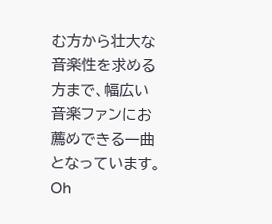む方から壮大な音楽性を求める方まで、幅広い音楽ファンにお薦めできる一曲となっています。
Oh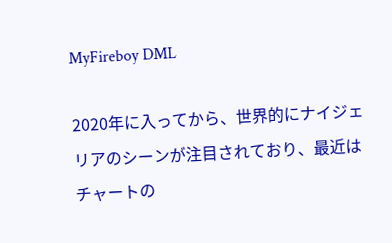MyFireboy DML

2020年に入ってから、世界的にナイジェリアのシーンが注目されており、最近はチャートの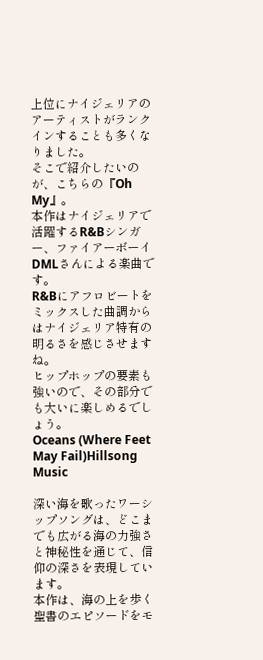上位にナイジェリアのアーティストがランクインすることも多くなりました。
そこで紹介したいのが、こちらの『Oh My』。
本作はナイジェリアで活躍するR&Bシンガー、ファイアーボーイDMLさんによる楽曲です。
R&Bにアフロビートをミックスした曲調からはナイジェリア特有の明るさを感じさせますね。
ヒップホップの要素も強いので、その部分でも大いに楽しめるでしょう。
Oceans (Where Feet May Fail)Hillsong Music

深い海を歌ったワーシップソングは、どこまでも広がる海の力強さと神秘性を通じて、信仰の深さを表現しています。
本作は、海の上を歩く聖書のエピソードをモ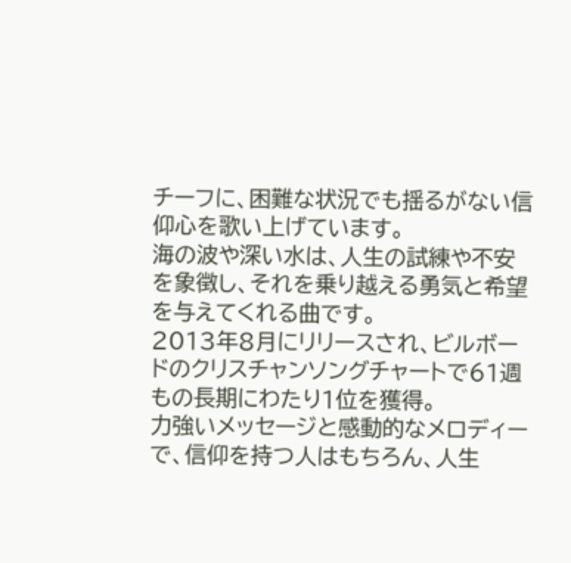チーフに、困難な状況でも揺るがない信仰心を歌い上げています。
海の波や深い水は、人生の試練や不安を象徴し、それを乗り越える勇気と希望を与えてくれる曲です。
2013年8月にリリースされ、ビルボードのクリスチャンソングチャートで61週もの長期にわたり1位を獲得。
力強いメッセージと感動的なメロディーで、信仰を持つ人はもちろん、人生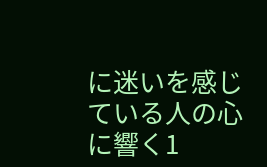に迷いを感じている人の心に響く1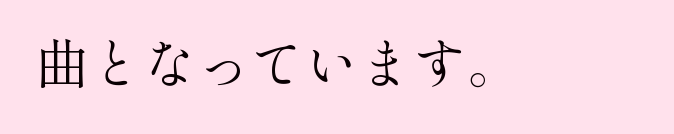曲となっています。